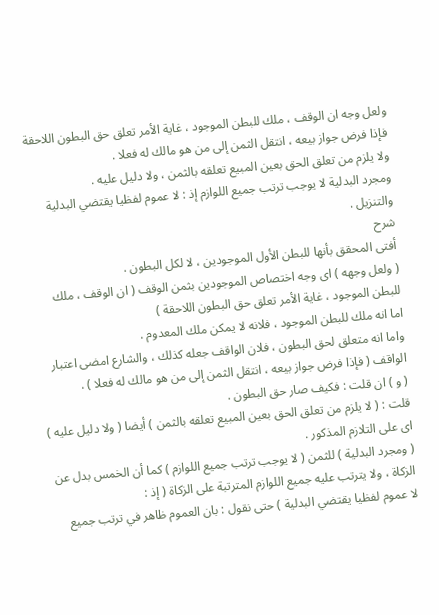ولعل وجه ان الوقف ، ملك للبطن الموجود ، غاية الأمر تعلق حق البطون اللاحقة فإذا فرض جواز بيعه ، انتقل الثمن إلى من هو مالك له فعلا .
ولا يلزم من تعلق الحق بعين المبيع تعلقه بالثمن ، ولا دليل عليه .
ومجرد البدلية لا يوجب ترتب جميع اللوازم إذ : لا عموم لفظيا يقتضي البدلية والتنزيل .
شرح
أفتى المحقق بأنها للبطن الأول الموجودين ، لا لكل البطون .
( ولعل وجهه ) اى وجه اختصاص الموجودين بثمن الوقف ( ان الوقف ، ملك للبطن الموجود ، غاية الأمر تعلق حق البطون اللاحقة )
اما انه ملك للبطن الموجود ، فلانه لا يمكن ملك المعدوم .
واما انه متعلق لحق البطون ، فلان الواقف جعله كذلك ، والشارع امضى اعتبار الواقف ( فإذا فرض جواز بيعه ، انتقل الثمن إلى من هو مالك له فعلا ) .
( و ) ان قلت : فكيف صار حق البطون .
قلت : ( لا يلزم من تعلق الحق بعين المبيع تعلقه بالثمن ) أيضا ( ولا دليل عليه ) اى على التلازم المذكور .
( ومجرد البدلية ) للثمن ( لا يوجب ترتب جميع اللوازم ) كما أن الخمس بدل عن الزكاة ، ولا يترتب عليه جميع اللوازم المترتبة على الزكاة ( إذ :
لا عموم لفظيا يقتضي البدلية ) حتى نقول : بان العموم ظاهر في ترتب جميع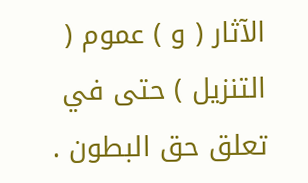الآثار ( و ) عموم ( التنزيل ) حتى في تعلق حق البطون .